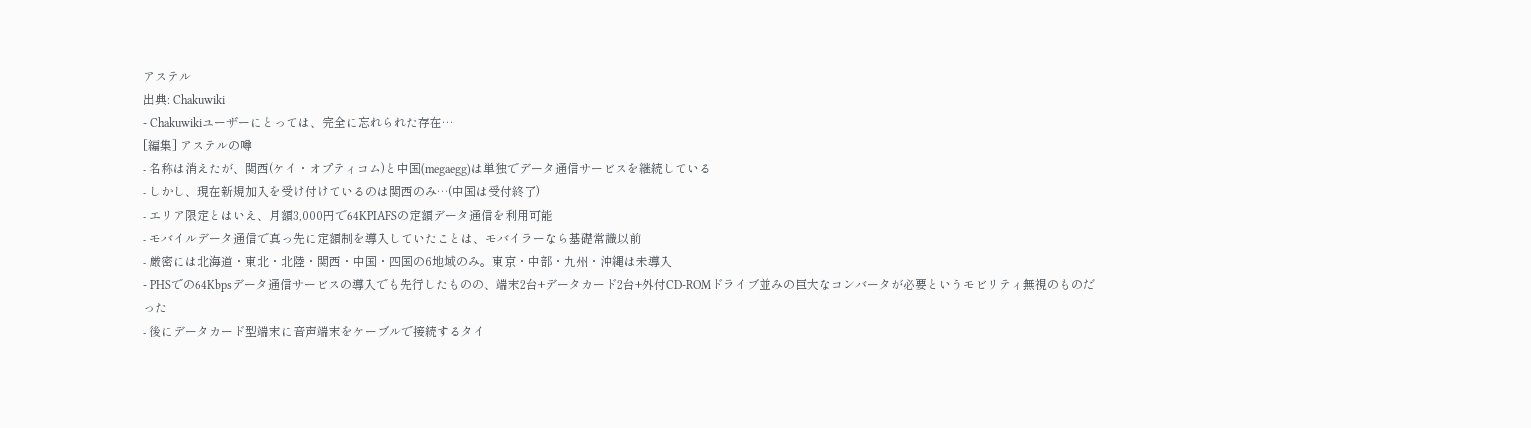アステル
出典: Chakuwiki
- Chakuwikiユーザーにとっては、完全に忘れられた存在…
[編集] アステルの噂
- 名称は消えたが、関西(ケイ・オプティコム)と中国(megaegg)は単独でデータ通信サービスを継続している
- しかし、現在新規加入を受け付けているのは関西のみ…(中国は受付終了)
- エリア限定とはいえ、月額3,000円で64KPIAFSの定額データ通信を利用可能
- モバイルデータ通信で真っ先に定額制を導入していたことは、モバイラーなら基礎常識以前
- 厳密には北海道・東北・北陸・関西・中国・四国の6地域のみ。東京・中部・九州・沖縄は未導入
- PHSでの64Kbpsデータ通信サービスの導入でも先行したものの、端末2台+データカード2台+外付CD-ROMドライブ並みの巨大なコンバータが必要というモビリティ無視のものだった
- 後にデータカード型端末に音声端末をケーブルで接続するタイ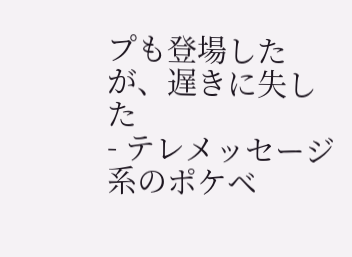プも登場したが、遅きに失した
- テレメッセージ系のポケベ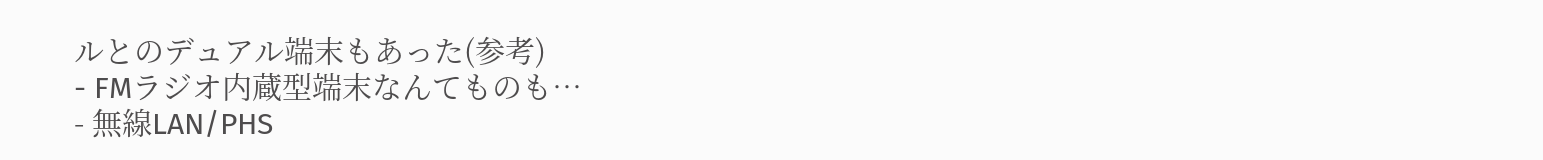ルとのデュアル端末もあった(参考)
- FMラジオ内蔵型端末なんてものも…
- 無線LAN/PHS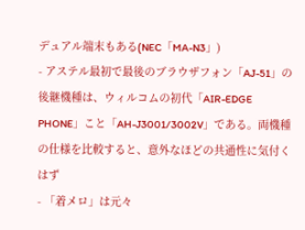デュアル端末もある(NEC「MA-N3」)
- アステル最初で最後のブラウザフォン「AJ-51」の後継機種は、ウィルコムの初代「AIR-EDGE PHONE」こと「AH-J3001/3002V」である。両機種の仕様を比較すると、意外なほどの共通性に気付くはず
- 「着メロ」は元々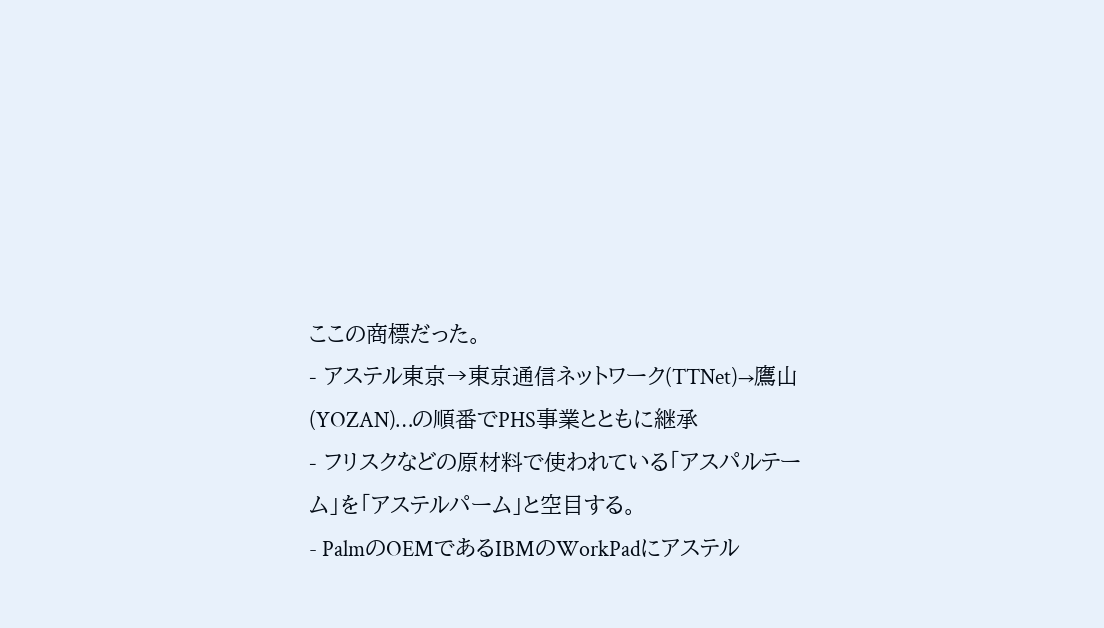ここの商標だった。
- アステル東京→東京通信ネットワーク(TTNet)→鷹山(YOZAN)…の順番でPHS事業とともに継承
- フリスクなどの原材料で使われている「アスパルテーム」を「アステルパーム」と空目する。
- PalmのOEMであるIBMのWorkPadにアステル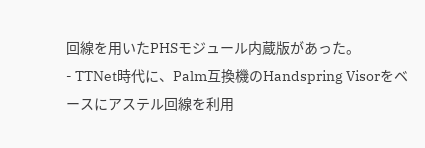回線を用いたPHSモジュール内蔵版があった。
- TTNet時代に、Palm互換機のHandspring Visorをベースにアステル回線を利用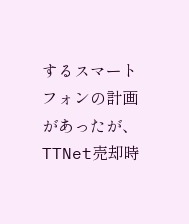するスマートフォンの計画があったが、TTNet売却時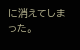に消えてしまった。